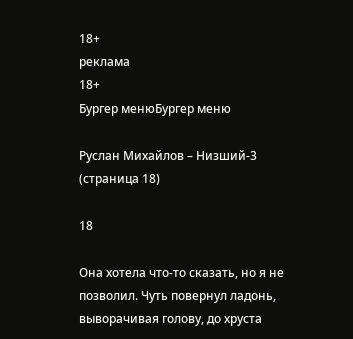18+
реклама
18+
Бургер менюБургер меню

Руслан Михайлов – Низший-3 (страница 18)

18

Она хотела что-то сказать, но я не позволил. Чуть повернул ладонь, выворачивая голову, до хруста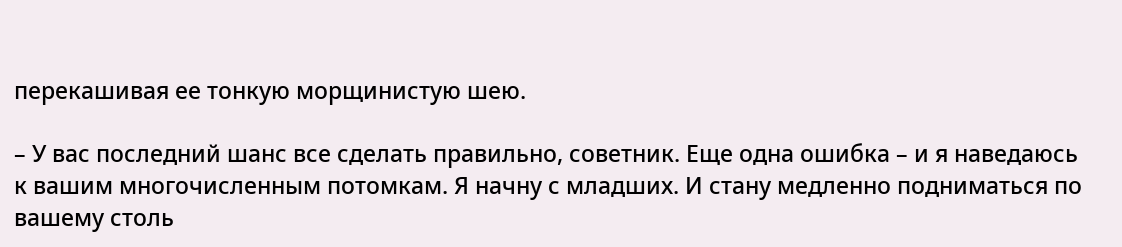перекашивая ее тонкую морщинистую шею.

– У вас последний шанс все сделать правильно, советник. Еще одна ошибка – и я наведаюсь к вашим многочисленным потомкам. Я начну с младших. И стану медленно подниматься по вашему столь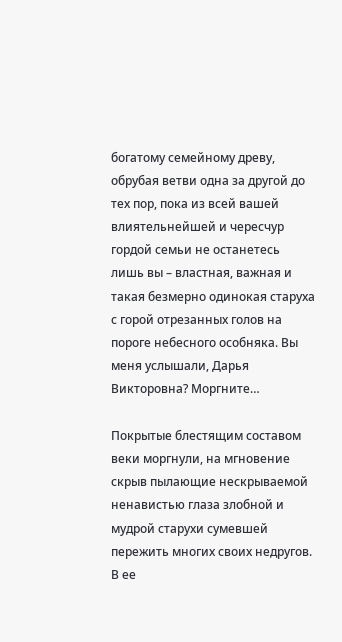богатому семейному древу, обрубая ветви одна за другой до тех пор, пока из всей вашей влиятельнейшей и чересчур гордой семьи не останетесь лишь вы – властная, важная и такая безмерно одинокая старуха с горой отрезанных голов на пороге небесного особняка. Вы меня услышали, Дарья Викторовна? Моргните…

Покрытые блестящим составом веки моргнули, на мгновение скрыв пылающие нескрываемой ненавистью глаза злобной и мудрой старухи сумевшей пережить многих своих недругов. В ее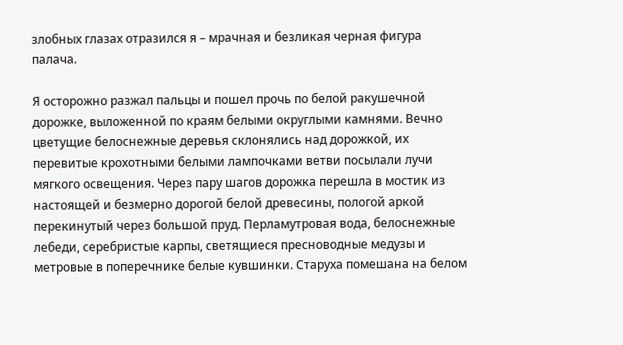злобных глазах отразился я – мрачная и безликая черная фигура палача.

Я осторожно разжал пальцы и пошел прочь по белой ракушечной дорожке, выложенной по краям белыми округлыми камнями. Вечно цветущие белоснежные деревья склонялись над дорожкой, их перевитые крохотными белыми лампочками ветви посылали лучи мягкого освещения. Через пару шагов дорожка перешла в мостик из настоящей и безмерно дорогой белой древесины, пологой аркой перекинутый через большой пруд. Перламутровая вода, белоснежные лебеди, серебристые карпы, светящиеся пресноводные медузы и метровые в поперечнике белые кувшинки. Старуха помешана на белом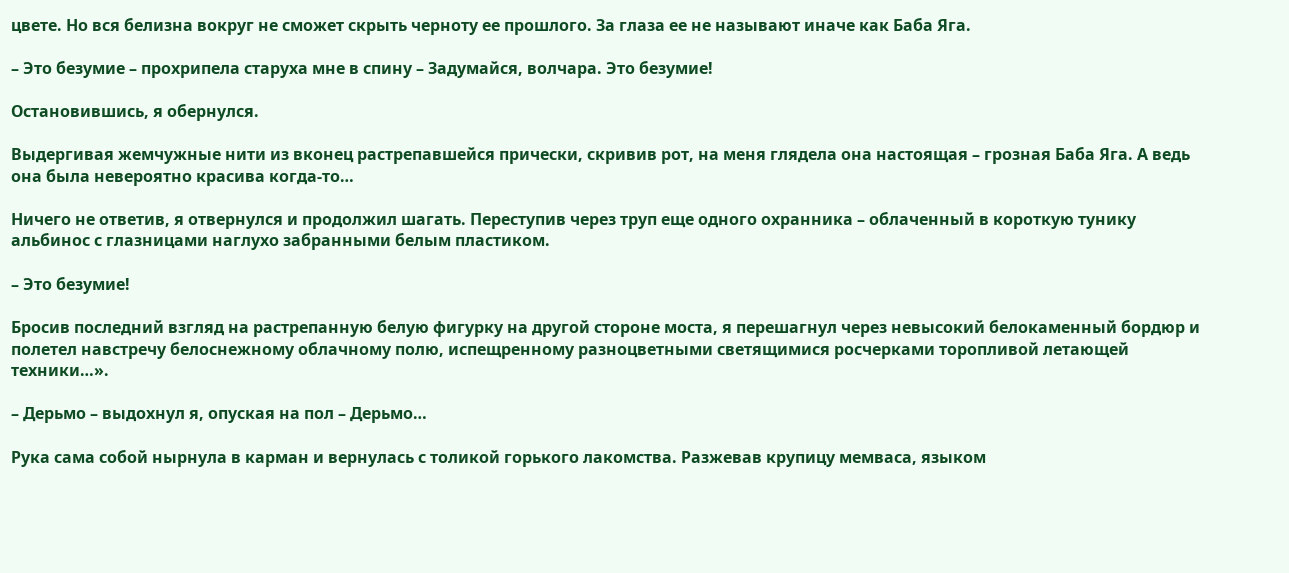цвете. Но вся белизна вокруг не сможет скрыть черноту ее прошлого. За глаза ее не называют иначе как Баба Яга.

– Это безумие – прохрипела старуха мне в спину – Задумайся, волчара. Это безумие!

Остановившись, я обернулся.

Выдергивая жемчужные нити из вконец растрепавшейся прически, скривив рот, на меня глядела она настоящая – грозная Баба Яга. А ведь она была невероятно красива когда-то…

Ничего не ответив, я отвернулся и продолжил шагать. Переступив через труп еще одного охранника – облаченный в короткую тунику альбинос с глазницами наглухо забранными белым пластиком.

– Это безумие!

Бросив последний взгляд на растрепанную белую фигурку на другой стороне моста, я перешагнул через невысокий белокаменный бордюр и полетел навстречу белоснежному облачному полю, испещренному разноцветными светящимися росчерками торопливой летающей техники…».

– Дерьмо – выдохнул я, опуская на пол – Дерьмо…

Рука сама собой нырнула в карман и вернулась с толикой горького лакомства. Разжевав крупицу мемваса, языком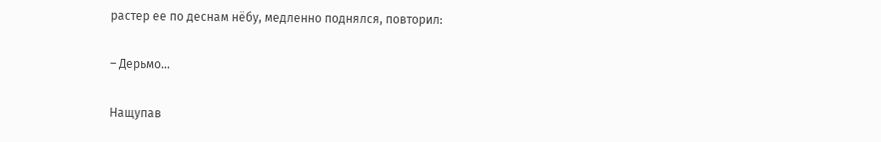растер ее по деснам нёбу, медленно поднялся, повторил:

– Дерьмо…

Нащупав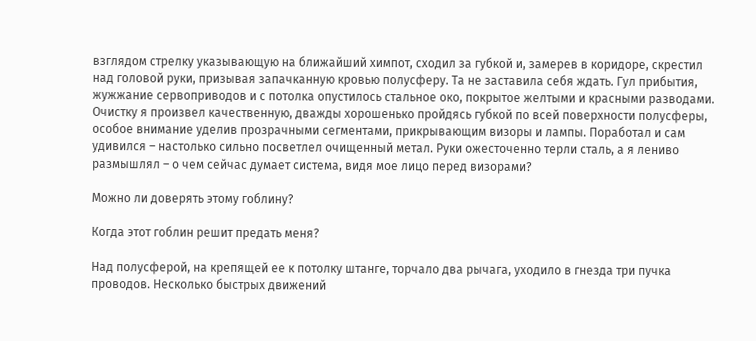взглядом стрелку указывающую на ближайший химпот, сходил за губкой и, замерев в коридоре, скрестил над головой руки, призывая запачканную кровью полусферу. Та не заставила себя ждать. Гул прибытия, жужжание сервоприводов и с потолка опустилось стальное око, покрытое желтыми и красными разводами. Очистку я произвел качественную, дважды хорошенько пройдясь губкой по всей поверхности полусферы, особое внимание уделив прозрачными сегментами, прикрывающим визоры и лампы. Поработал и сам удивился – настолько сильно посветлел очищенный метал. Руки ожесточенно терли сталь, а я лениво размышлял – о чем сейчас думает система, видя мое лицо перед визорами?

Можно ли доверять этому гоблину?

Когда этот гоблин решит предать меня?

Над полусферой, на крепящей ее к потолку штанге, торчало два рычага, уходило в гнезда три пучка проводов. Несколько быстрых движений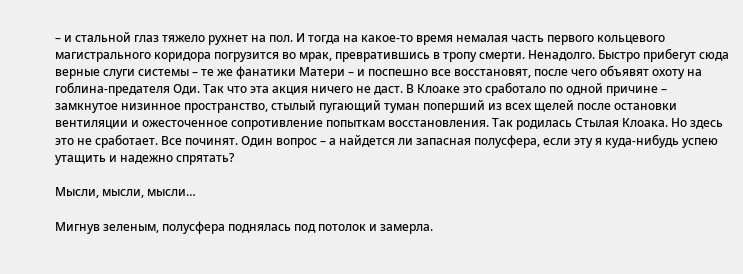– и стальной глаз тяжело рухнет на пол. И тогда на какое-то время немалая часть первого кольцевого магистрального коридора погрузится во мрак, превратившись в тропу смерти. Ненадолго. Быстро прибегут сюда верные слуги системы – те же фанатики Матери – и поспешно все восстановят, после чего объявят охоту на гоблина-предателя Оди. Так что эта акция ничего не даст. В Клоаке это сработало по одной причине – замкнутое низинное пространство, стылый пугающий туман поперший из всех щелей после остановки вентиляции и ожесточенное сопротивление попыткам восстановления. Так родилась Стылая Клоака. Но здесь это не сработает. Все починят. Один вопрос – а найдется ли запасная полусфера, если эту я куда-нибудь успею утащить и надежно спрятать?

Мысли, мысли, мысли…

Мигнув зеленым, полусфера поднялась под потолок и замерла.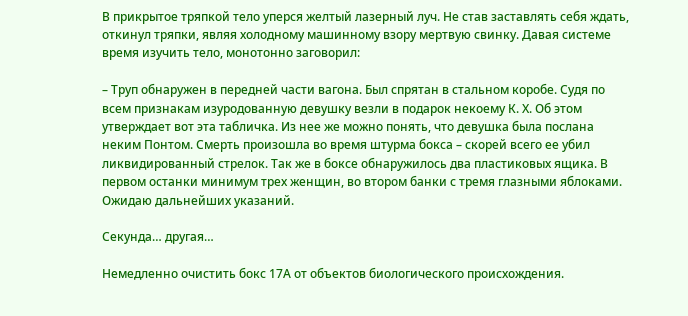В прикрытое тряпкой тело уперся желтый лазерный луч. Не став заставлять себя ждать, откинул тряпки, являя холодному машинному взору мертвую свинку. Давая системе время изучить тело, монотонно заговорил:

– Труп обнаружен в передней части вагона. Был спрятан в стальном коробе. Судя по всем признакам изуродованную девушку везли в подарок некоему К. Х. Об этом утверждает вот эта табличка. Из нее же можно понять, что девушка была послана неким Понтом. Смерть произошла во время штурма бокса – скорей всего ее убил ликвидированный стрелок. Так же в боксе обнаружилось два пластиковых ящика. В первом останки минимум трех женщин, во втором банки с тремя глазными яблоками. Ожидаю дальнейших указаний.

Секунда… другая…

Немедленно очистить бокс 17А от объектов биологического происхождения.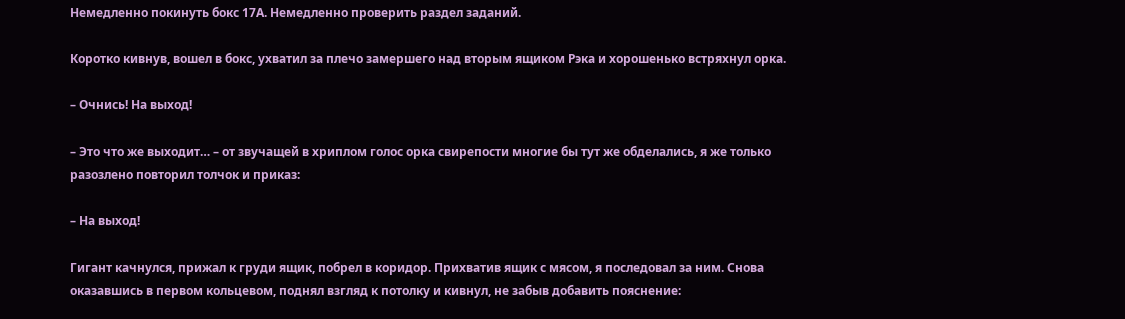Немедленно покинуть бокс 17А. Немедленно проверить раздел заданий.

Коротко кивнув, вошел в бокс, ухватил за плечо замершего над вторым ящиком Рэка и хорошенько встряхнул орка.

– Очнись! На выход!

– Это что же выходит… – от звучащей в хриплом голос орка свирепости многие бы тут же обделались, я же только разозлено повторил толчок и приказ:

– На выход!

Гигант качнулся, прижал к груди ящик, побрел в коридор. Прихватив ящик с мясом, я последовал за ним. Снова оказавшись в первом кольцевом, поднял взгляд к потолку и кивнул, не забыв добавить пояснение: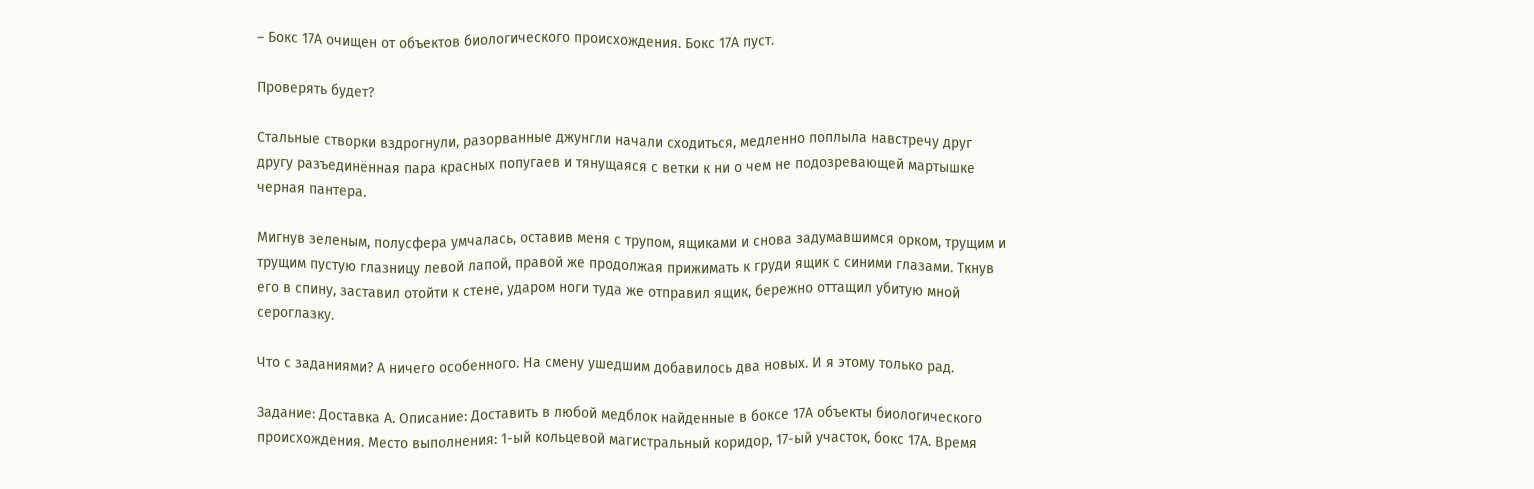– Бокс 17А очищен от объектов биологического происхождения. Бокс 17А пуст.

Проверять будет?

Стальные створки вздрогнули, разорванные джунгли начали сходиться, медленно поплыла навстречу друг другу разъединённая пара красных попугаев и тянущаяся с ветки к ни о чем не подозревающей мартышке черная пантера.

Мигнув зеленым, полусфера умчалась, оставив меня с трупом, ящиками и снова задумавшимся орком, трущим и трущим пустую глазницу левой лапой, правой же продолжая прижимать к груди ящик с синими глазами. Ткнув его в спину, заставил отойти к стене, ударом ноги туда же отправил ящик, бережно оттащил убитую мной сероглазку.

Что с заданиями? А ничего особенного. На смену ушедшим добавилось два новых. И я этому только рад.

Задание: Доставка А. Описание: Доставить в любой медблок найденные в боксе 17А объекты биологического происхождения. Место выполнения: 1-ый кольцевой магистральный коридор, 17-ый участок, бокс 17А. Время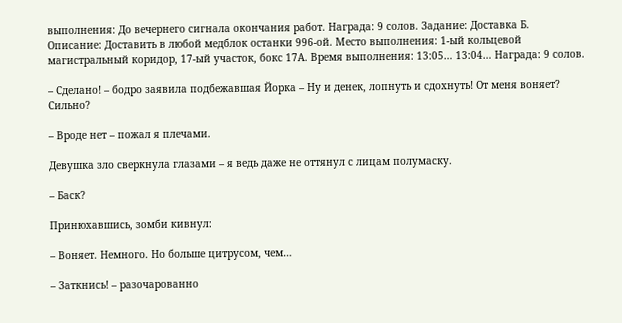выполнения: До вечернего сигнала окончания работ. Награда: 9 солов. Задание: Доставка Б. Описание: Доставить в любой медблок останки 996-ой. Место выполнения: 1-ый кольцевой магистральный коридор, 17-ый участок, бокс 17А. Время выполнения: 13:05… 13:04… Награда: 9 солов.

– Сделано! – бодро заявила подбежавшая Йорка – Ну и денек, лопнуть и сдохнуть! От меня воняет? Сильно?

– Вроде нет – пожал я плечами.

Девушка зло сверкнула глазами – я ведь даже не оттянул с лицам полумаску.

– Баск?

Принюхавшись, зомби кивнул:

– Воняет. Немного. Но больше цитрусом, чем…

– Заткнись! – разочарованно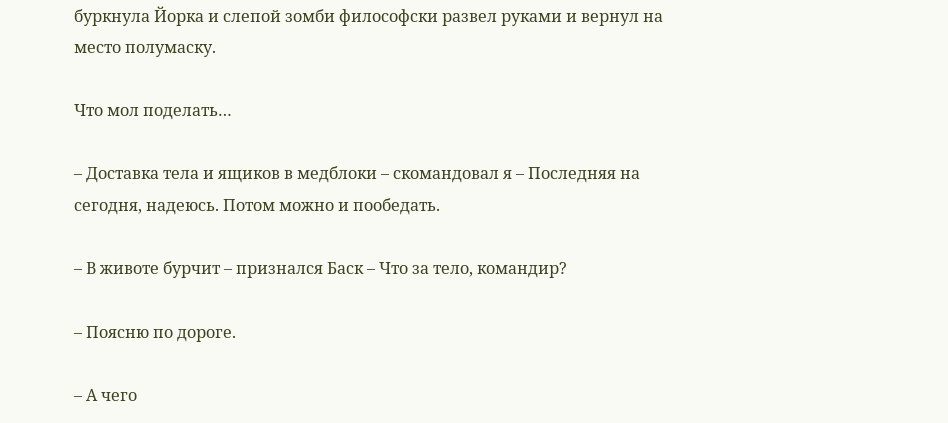буркнула Йорка и слепой зомби философски развел руками и вернул на место полумаску.

Что мол поделать…

– Доставка тела и ящиков в медблоки – скомандовал я – Последняя на сегодня, надеюсь. Потом можно и пообедать.

– В животе бурчит – признался Баск – Что за тело, командир?

– Поясню по дороге.

– А чего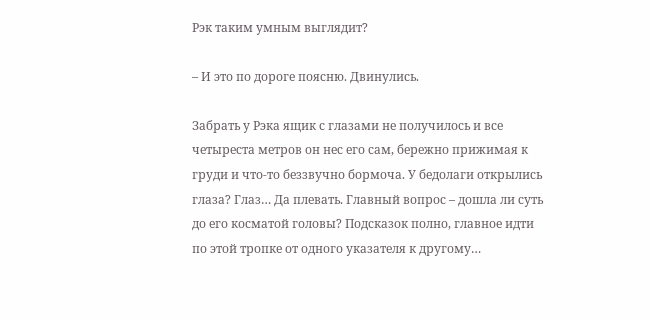Рэк таким умным выглядит?

– И это по дороге поясню. Двинулись.

Забрать у Рэка ящик с глазами не получилось и все четыреста метров он нес его сам, бережно прижимая к груди и что-то беззвучно бормоча. У бедолаги открылись глаза? Глаз… Да плевать. Главный вопрос – дошла ли суть до его косматой головы? Подсказок полно, главное идти по этой тропке от одного указателя к другому…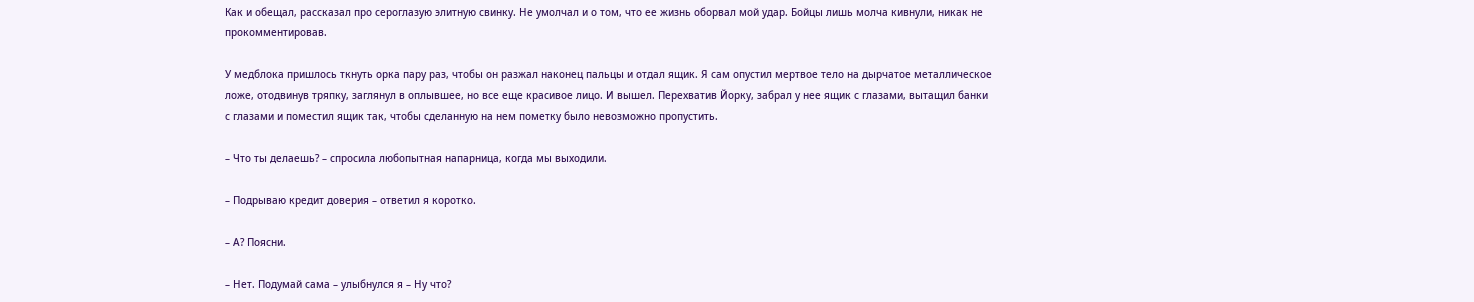Как и обещал, рассказал про сероглазую элитную свинку. Не умолчал и о том, что ее жизнь оборвал мой удар. Бойцы лишь молча кивнули, никак не прокомментировав.

У медблока пришлось ткнуть орка пару раз, чтобы он разжал наконец пальцы и отдал ящик. Я сам опустил мертвое тело на дырчатое металлическое ложе, отодвинув тряпку, заглянул в оплывшее, но все еще красивое лицо. И вышел. Перехватив Йорку, забрал у нее ящик с глазами, вытащил банки с глазами и поместил ящик так, чтобы сделанную на нем пометку было невозможно пропустить.

– Что ты делаешь? – спросила любопытная напарница, когда мы выходили.

– Подрываю кредит доверия – ответил я коротко.

– А? Поясни.

– Нет. Подумай сама – улыбнулся я – Ну что?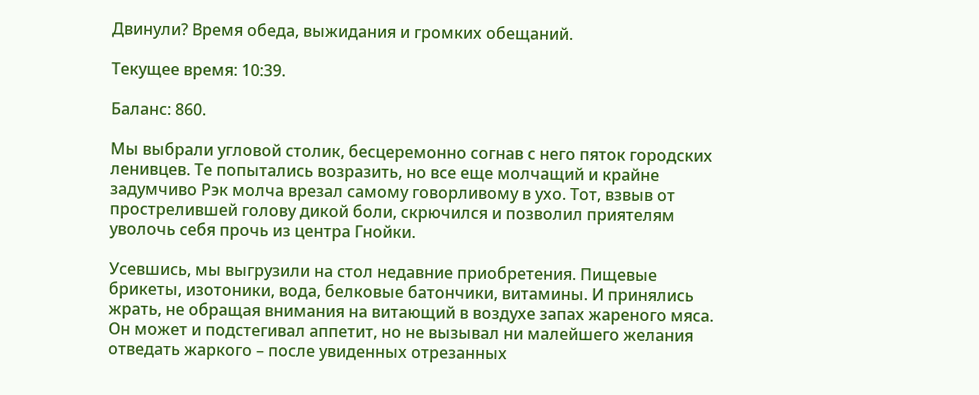Двинули? Время обеда, выжидания и громких обещаний.

Текущее время: 10:39.

Баланс: 860.

Мы выбрали угловой столик, бесцеремонно согнав с него пяток городских ленивцев. Те попытались возразить, но все еще молчащий и крайне задумчиво Рэк молча врезал самому говорливому в ухо. Тот, взвыв от прострелившей голову дикой боли, скрючился и позволил приятелям уволочь себя прочь из центра Гнойки.

Усевшись, мы выгрузили на стол недавние приобретения. Пищевые брикеты, изотоники, вода, белковые батончики, витамины. И принялись жрать, не обращая внимания на витающий в воздухе запах жареного мяса. Он может и подстегивал аппетит, но не вызывал ни малейшего желания отведать жаркого – после увиденных отрезанных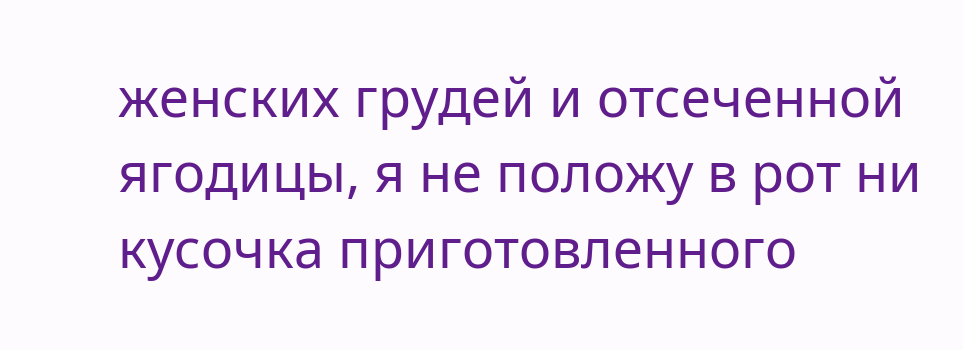женских грудей и отсеченной ягодицы, я не положу в рот ни кусочка приготовленного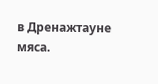в Дренажтауне мяса.